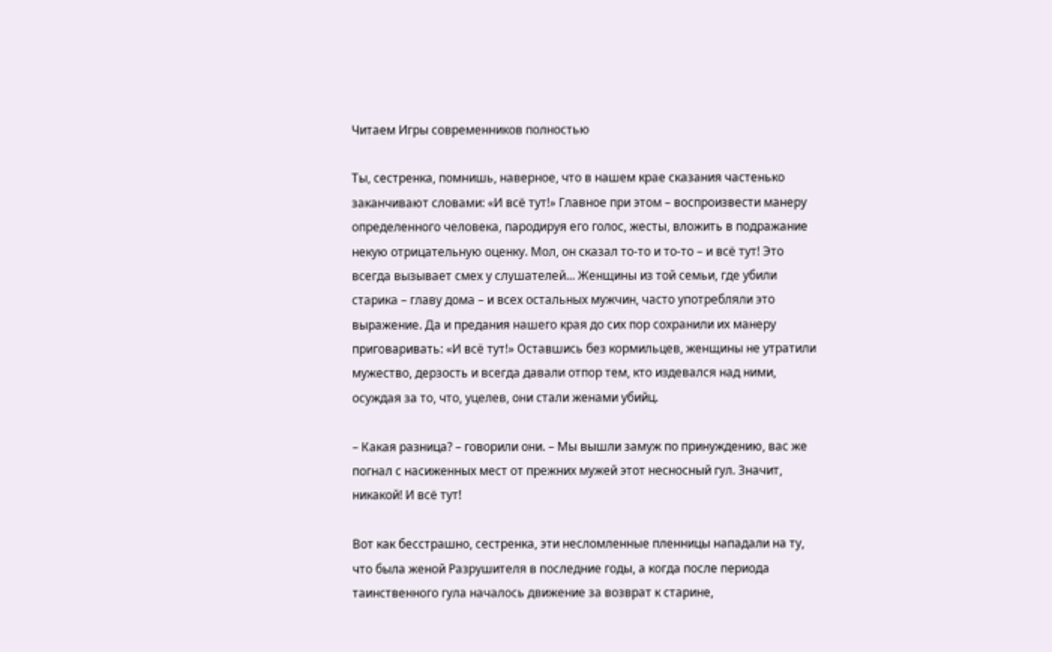Читаем Игры современников полностью

Ты, сестренка, помнишь, наверное, что в нашем крае сказания частенько заканчивают словами: «И всё тут!» Главное при этом – воспроизвести манеру определенного человека, пародируя его голос, жесты, вложить в подражание некую отрицательную оценку. Мол, он сказал то-то и то-то – и всё тут! Это всегда вызывает смех у слушателей... Женщины из той семьи, где убили старика – главу дома – и всех остальных мужчин, часто употребляли это выражение. Да и предания нашего края до сих пор сохранили их манеру приговаривать: «И всё тут!» Оставшись без кормильцев, женщины не утратили мужество, дерзость и всегда давали отпор тем, кто издевался над ними, осуждая за то, что, уцелев, они стали женами убийц.

– Какая разница? – говорили они. – Мы вышли замуж по принуждению, вас же погнал с насиженных мест от прежних мужей этот несносный гул. Значит, никакой! И всё тут!

Вот как бесстрашно, сестренка, эти несломленные пленницы нападали на ту, что была женой Разрушителя в последние годы, а когда после периода таинственного гула началось движение за возврат к старине,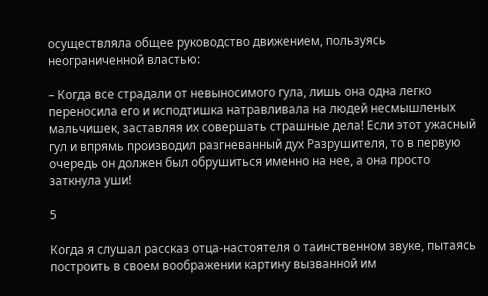осуществляла общее руководство движением, пользуясь неограниченной властью:

– Когда все страдали от невыносимого гула, лишь она одна легко переносила его и исподтишка натравливала на людей несмышленых мальчишек, заставляя их совершать страшные дела! Если этот ужасный гул и впрямь производил разгневанный дух Разрушителя, то в первую очередь он должен был обрушиться именно на нее, а она просто заткнула уши!

5

Когда я слушал рассказ отца-настоятеля о таинственном звуке, пытаясь построить в своем воображении картину вызванной им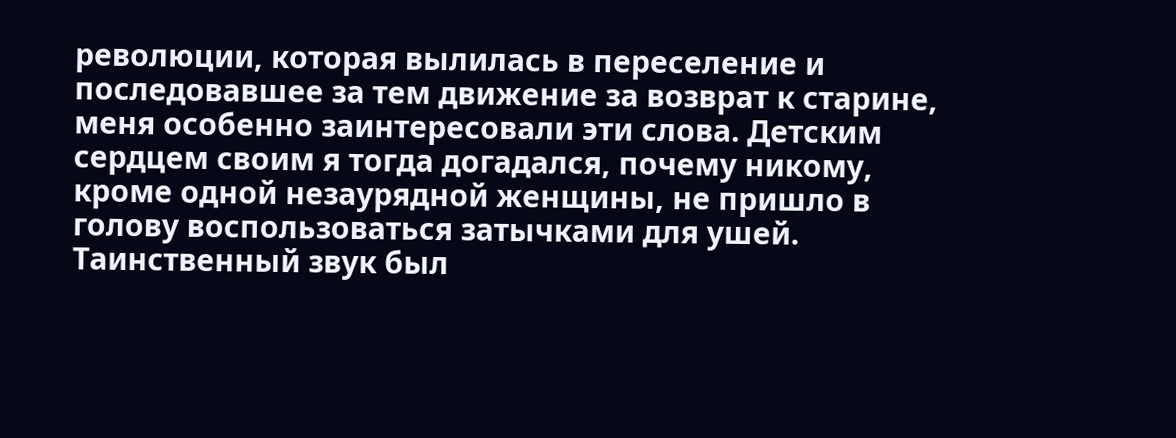революции, которая вылилась в переселение и последовавшее за тем движение за возврат к старине, меня особенно заинтересовали эти слова. Детским сердцем своим я тогда догадался, почему никому, кроме одной незаурядной женщины, не пришло в голову воспользоваться затычками для ушей. Таинственный звук был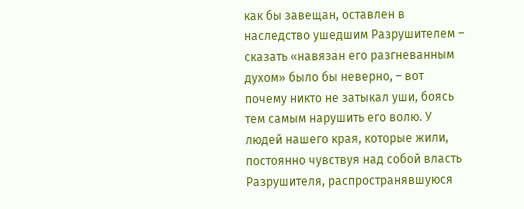как бы завещан, оставлен в наследство ушедшим Разрушителем – сказать «навязан его разгневанным духом» было бы неверно, – вот почему никто не затыкал уши, боясь тем самым нарушить его волю. У людей нашего края, которые жили, постоянно чувствуя над собой власть Разрушителя, распространявшуюся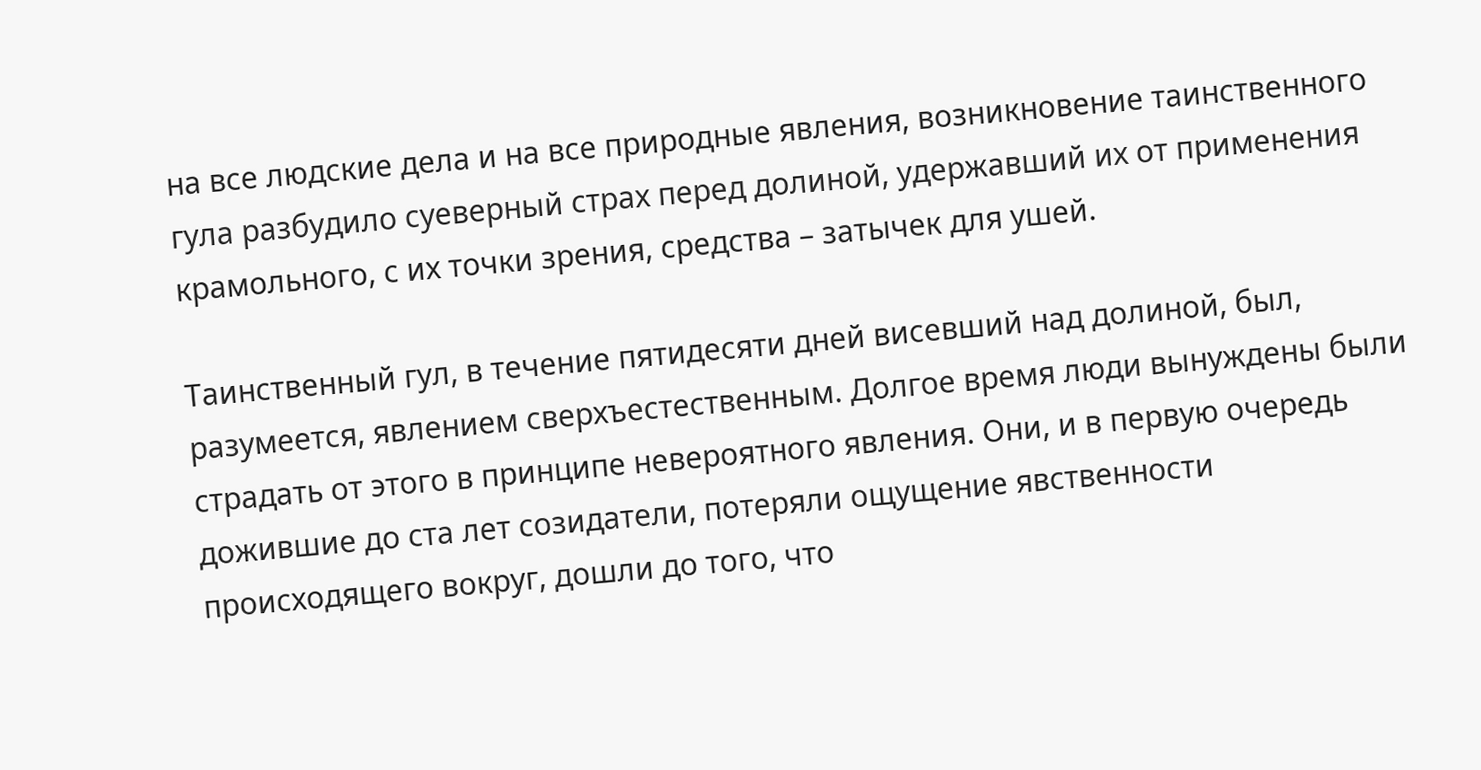на все людские дела и на все природные явления, возникновение таинственного гула разбудило суеверный страх перед долиной, удержавший их от применения крамольного, с их точки зрения, средства – затычек для ушей.

Таинственный гул, в течение пятидесяти дней висевший над долиной, был, разумеется, явлением сверхъестественным. Долгое время люди вынуждены были страдать от этого в принципе невероятного явления. Они, и в первую очередь дожившие до ста лет созидатели, потеряли ощущение явственности происходящего вокруг, дошли до того, что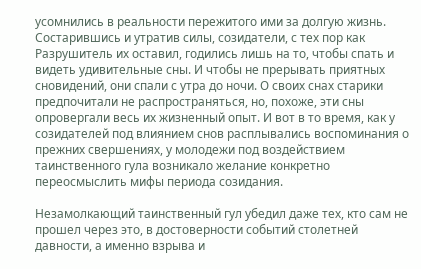усомнились в реальности пережитого ими за долгую жизнь. Состарившись и утратив силы, созидатели, с тех пор как Разрушитель их оставил, годились лишь на то, чтобы спать и видеть удивительные сны. И чтобы не прерывать приятных сновидений, они спали с утра до ночи. О своих снах старики предпочитали не распространяться, но, похоже, эти сны опровергали весь их жизненный опыт. И вот в то время, как у созидателей под влиянием снов расплывались воспоминания о прежних свершениях, у молодежи под воздействием таинственного гула возникало желание конкретно переосмыслить мифы периода созидания.

Незамолкающий таинственный гул убедил даже тех, кто сам не прошел через это, в достоверности событий столетней давности, а именно взрыва и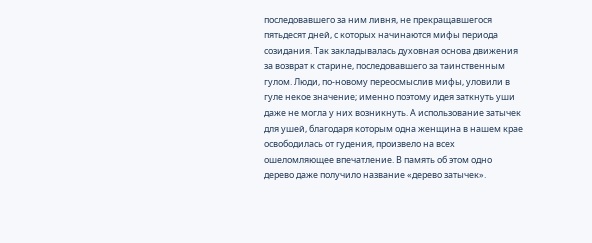последовавшего за ним ливня, не прекращавшегося пятьдесят дней, с которых начинаются мифы периода созидания. Так закладывалась духовная основа движения за возврат к старине, последовавшего за таинственным гулом. Люди, по-новому переосмыслив мифы, уловили в гуле некое значение; именно поэтому идея заткнуть уши даже не могла у них возникнуть. А использование затычек для ушей, благодаря которым одна женщина в нашем крае освободилась от гудения, произвело на всех ошеломляющее впечатление. В память об этом одно дерево даже получило название «дерево затычек».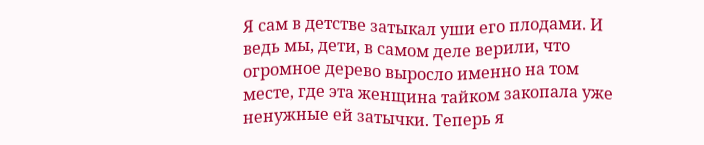Я сам в детстве затыкал уши его плодами. И ведь мы, дети, в самом деле верили, что огромное дерево выросло именно на том месте, где эта женщина тайком закопала уже ненужные ей затычки. Теперь я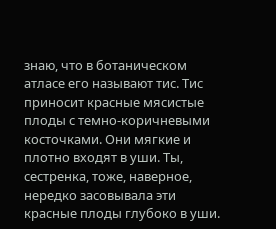знаю, что в ботаническом атласе его называют тис. Тис приносит красные мясистые плоды с темно-коричневыми косточками. Они мягкие и плотно входят в уши. Ты, сестренка, тоже, наверное, нередко засовывала эти красные плоды глубоко в уши.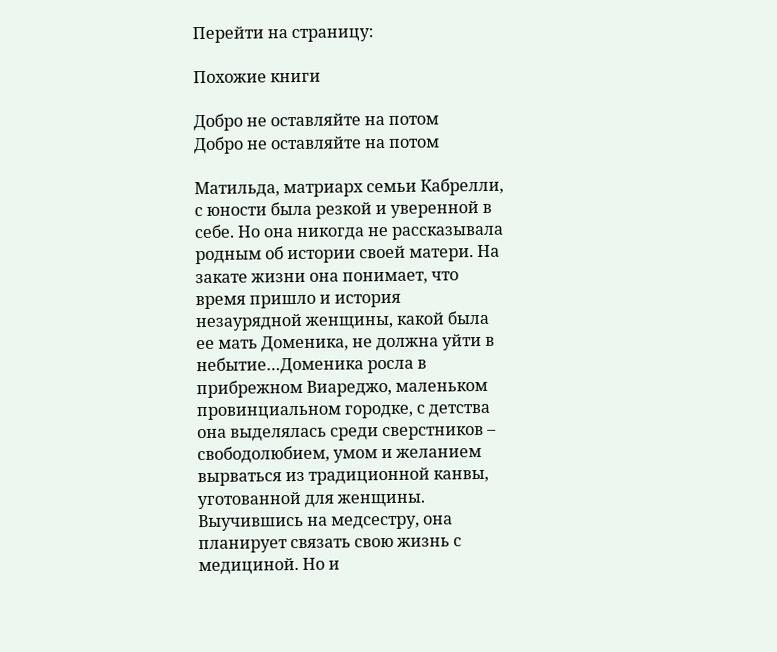Перейти на страницу:

Похожие книги

Добро не оставляйте на потом
Добро не оставляйте на потом

Матильда, матриарх семьи Кабрелли, с юности была резкой и уверенной в себе. Но она никогда не рассказывала родным об истории своей матери. На закате жизни она понимает, что время пришло и история незаурядной женщины, какой была ее мать Доменика, не должна уйти в небытие…Доменика росла в прибрежном Виареджо, маленьком провинциальном городке, с детства она выделялась среди сверстников – свободолюбием, умом и желанием вырваться из традиционной канвы, уготованной для женщины. Выучившись на медсестру, она планирует связать свою жизнь с медициной. Но и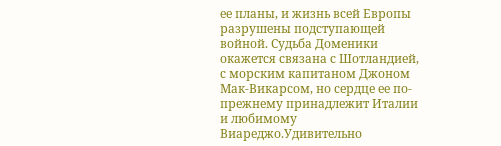ее планы, и жизнь всей Европы разрушены подступающей войной. Судьба Доменики окажется связана с Шотландией, с морским капитаном Джоном Мак-Викарсом, но сердце ее по-прежнему принадлежит Италии и любимому Виареджо.Удивительно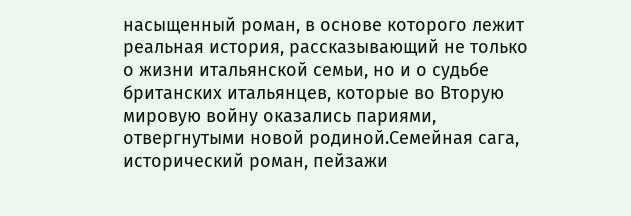насыщенный роман, в основе которого лежит реальная история, рассказывающий не только о жизни итальянской семьи, но и о судьбе британских итальянцев, которые во Вторую мировую войну оказались париями, отвергнутыми новой родиной.Семейная сага, исторический роман, пейзажи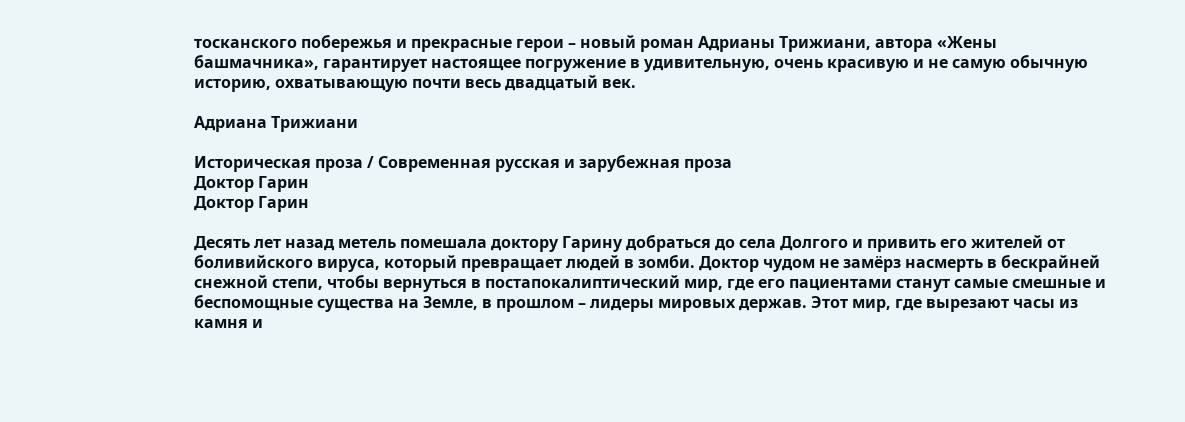тосканского побережья и прекрасные герои – новый роман Адрианы Трижиани, автора «Жены башмачника», гарантирует настоящее погружение в удивительную, очень красивую и не самую обычную историю, охватывающую почти весь двадцатый век.

Адриана Трижиани

Историческая проза / Современная русская и зарубежная проза
Доктор Гарин
Доктор Гарин

Десять лет назад метель помешала доктору Гарину добраться до села Долгого и привить его жителей от боливийского вируса, который превращает людей в зомби. Доктор чудом не замёрз насмерть в бескрайней снежной степи, чтобы вернуться в постапокалиптический мир, где его пациентами станут самые смешные и беспомощные существа на Земле, в прошлом – лидеры мировых держав. Этот мир, где вырезают часы из камня и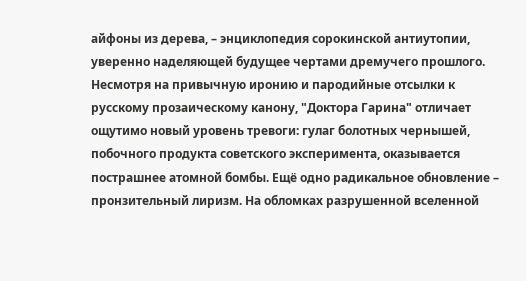айфоны из дерева, – энциклопедия сорокинской антиутопии, уверенно наделяющей будущее чертами дремучего прошлого. Несмотря на привычную иронию и пародийные отсылки к русскому прозаическому канону, "Доктора Гарина" отличает ощутимо новый уровень тревоги: гулаг болотных чернышей, побочного продукта советского эксперимента, оказывается пострашнее атомной бомбы. Ещё одно радикальное обновление – пронзительный лиризм. На обломках разрушенной вселенной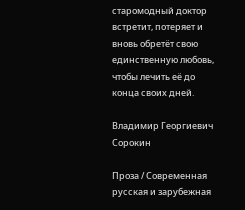старомодный доктор встретит, потеряет и вновь обретёт свою единственную любовь, чтобы лечить её до конца своих дней.

Владимир Георгиевич Сорокин

Проза / Современная русская и зарубежная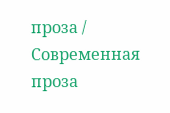проза / Современная проза